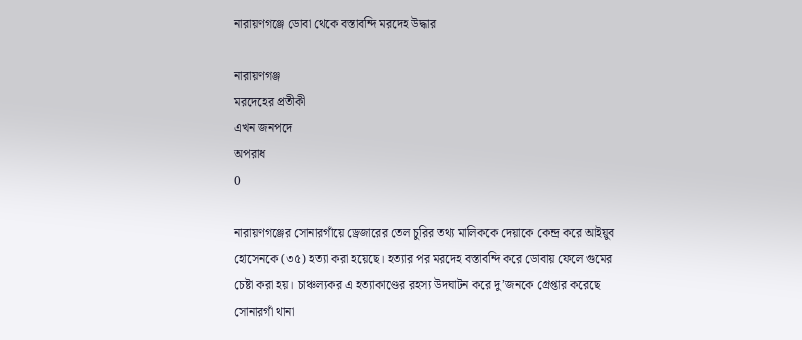নারায়ণগঞ্জে ডোবা থেকে বস্তাবন্দি মরদেহ উদ্ধার

নারায়ণগঞ্জ
মরদেহের প্রতীকী
এখন জনপদে
অপরাধ
0

নারায়ণগঞ্জের সোনারগাঁয়ে ড্রেজারের তেল চুরির তথ্য মালিককে দেয়াকে কেন্দ্র করে আইয়ুব হোসেনকে (৩৫) হত্যা করা হয়েছে। হত্যার পর মরদেহ বস্তাবন্দি করে ডোবায় ফেলে গুমের চেষ্টা করা হয়। চাঞ্চল্যকর এ হত্যাকাণ্ডের রহস্য উদঘাটন করে দু’জনকে গ্রেপ্তার করেছে সোনারগাঁ থানা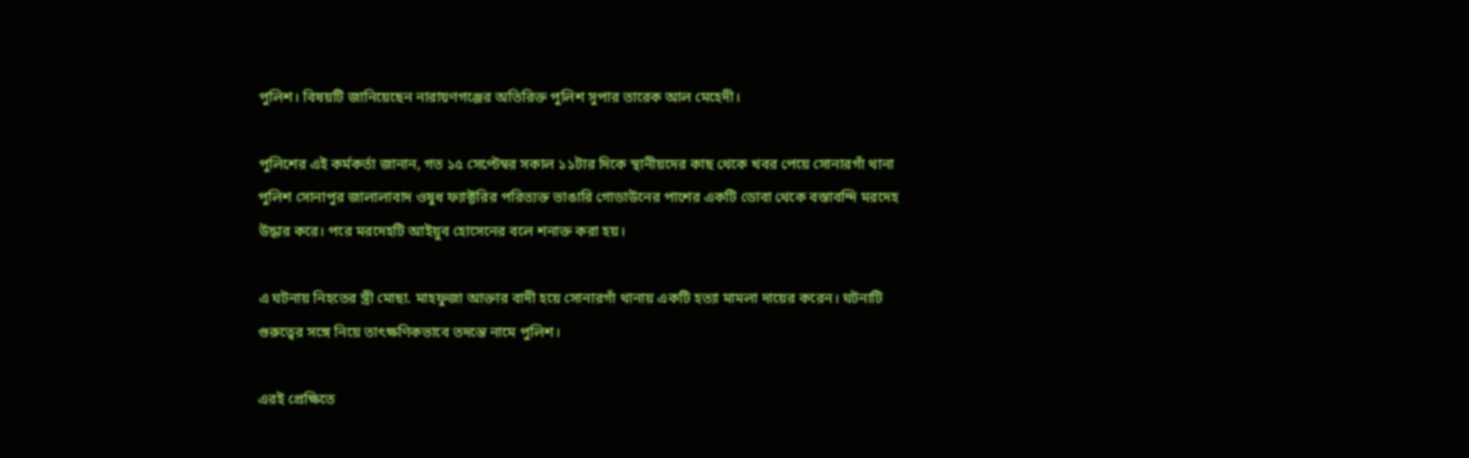পুলিশ। বিষয়টি জানিয়েছেন নারায়ণগঞ্জের অতিরিক্ত পুলিশ সুপার তারেক আল মেহেদী।

পুলিশের এই কর্মকর্তা জানান, গত ১৫ সেপ্টেম্বর সকাল ১১টার দিকে স্থানীয়দের কাছ থেকে খবর পেয়ে সোনারগাঁ থানা পুলিশ সোনাপুর জালালাবাদ ওষুধ ফ্যাক্টরির পরিত্যক্ত ভাঙারি গোডাউনের পাশের একটি ডোবা থেকে বস্তাবন্দি মরদেহ উদ্ধার করে। পরে মরদেহটি আইয়ুব হোসেনের বলে শনাক্ত করা হয়।

এ ঘটনায় নিহতের স্ত্রী মোছা. মাহফুজা আক্তার বাদী হয়ে সোনারগাঁ থানায় একটি হত্যা মামলা দায়ের করেন। ঘটনাটি গুরুত্বের সঙ্গে নিয়ে তাৎক্ষণিকভাবে তদন্তে নামে পুলিশ।

এরই প্রেক্ষিতে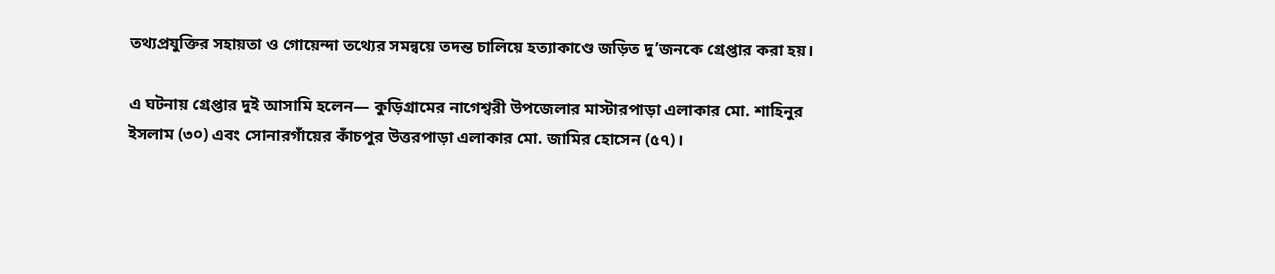তথ্যপ্রযুক্তির সহায়তা ও গোয়েন্দা তথ্যের সমন্বয়ে তদন্ত চালিয়ে হত্যাকাণ্ডে জড়িত দু’জনকে গ্রেপ্তার করা হয়।

এ ঘটনায় গ্রেপ্তার দুই আসামি হলেন— কুড়িগ্রামের নাগেশ্বরী উপজেলার মাস্টারপাড়া এলাকার মো. শাহিনুর ইসলাম (৩০) এবং সোনারগাঁয়ের কাঁচপুর উত্তরপাড়া এলাকার মো. জামির হোসেন (৫৭)।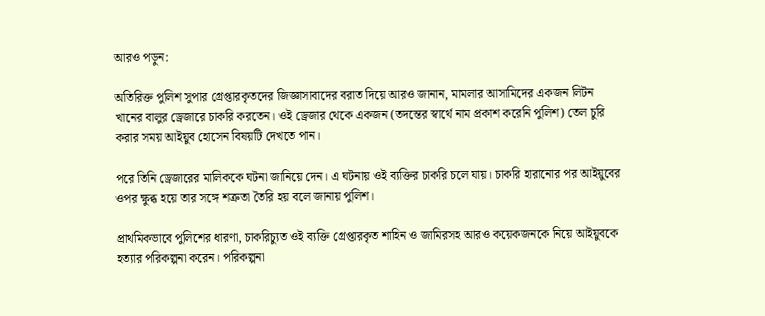আরও পড়ুন:

অতিরিক্ত পুলিশ সুপার গ্রেপ্তারকৃতদের জিজ্ঞাসাবাদের বরাত দিয়ে আরও জানান, মামলার আসামিদের একজন লিটন খানের বালুর ড্রেজারে চাকরি করতেন। ওই ড্রেজার থেকে একজন (তদন্তের স্বার্থে নাম প্রকাশ করেনি পুলিশ) তেল চুরি করার সময় আইয়ুব হোসেন বিষয়টি দেখতে পান।

পরে তিনি ড্রেজারের মালিককে ঘটনা জানিয়ে দেন। এ ঘটনায় ওই ব্যক্তির চাকরি চলে যায়। চাকরি হারানোর পর আইয়ুবের ওপর ক্ষুব্ধ হয়ে তার সঙ্গে শত্রুতা তৈরি হয় বলে জানায় পুলিশ।

প্রাথমিকভাবে পুলিশের ধারণা, চাকরিচ্যুত ওই ব্যক্তি গ্রেপ্তারকৃত শাহিন ও জামিরসহ আরও কয়েকজনকে নিয়ে আইয়ুবকে হত্যার পরিকল্পনা করেন। পরিকল্পনা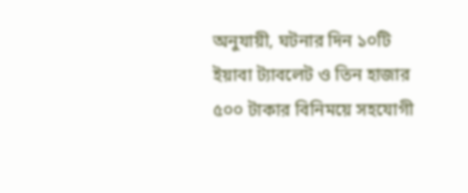অনুযায়ী, ঘটনার দিন ১০টি ইয়াবা ট্যাবলেট ও তিন হাজার ৫০০ টাকার বিনিময়ে সহযোগী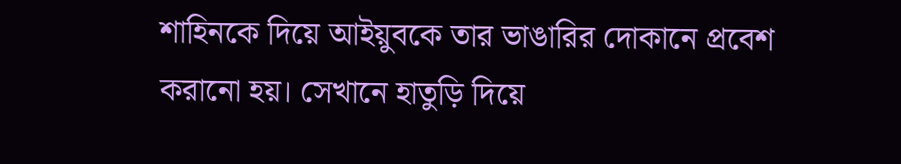শাহিনকে দিয়ে আইয়ুবকে তার ভাঙারির দোকানে প্রবেশ করানো হয়। সেখানে হাতুড়ি দিয়ে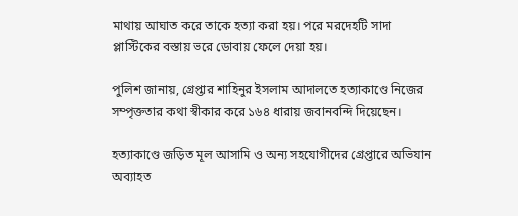মাথায় আঘাত করে তাকে হত্যা করা হয়। পরে মরদেহটি সাদা প্লাস্টিকের বস্তায় ভরে ডোবায় ফেলে দেয়া হয়।

পুলিশ জানায়, গ্রেপ্তার শাহিনুর ইসলাম আদালতে হত্যাকাণ্ডে নিজের সম্পৃক্ততার কথা স্বীকার করে ১৬৪ ধারায় জবানবন্দি দিয়েছেন।

হত্যাকাণ্ডে জড়িত মূল আসামি ও অন্য সহযোগীদের গ্রেপ্তারে অভিযান অব্যাহত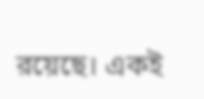রয়েছে। একই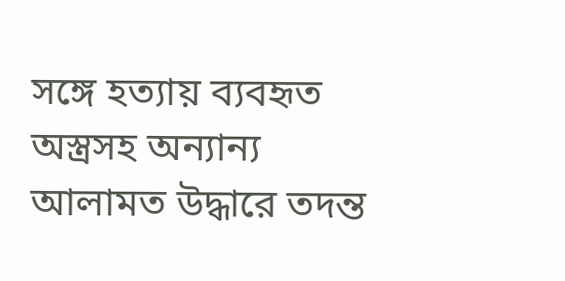সঙ্গে হত্যায় ব্যবহৃত অস্ত্রসহ অন্যান্য আলামত উদ্ধারে তদন্ত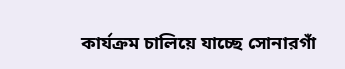কার্যক্রম চালিয়ে যাচ্ছে সোনারগাঁ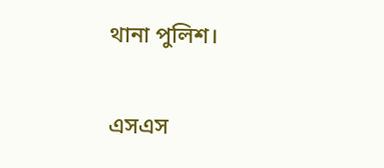থানা পুলিশ।

এসএস